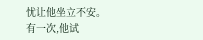忧让他坐立不安。
有一次,他试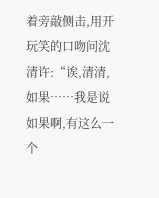着旁敲侧击,用开玩笑的口吻问沈清许:“诶,清清,如果……我是说如果啊,有这么一个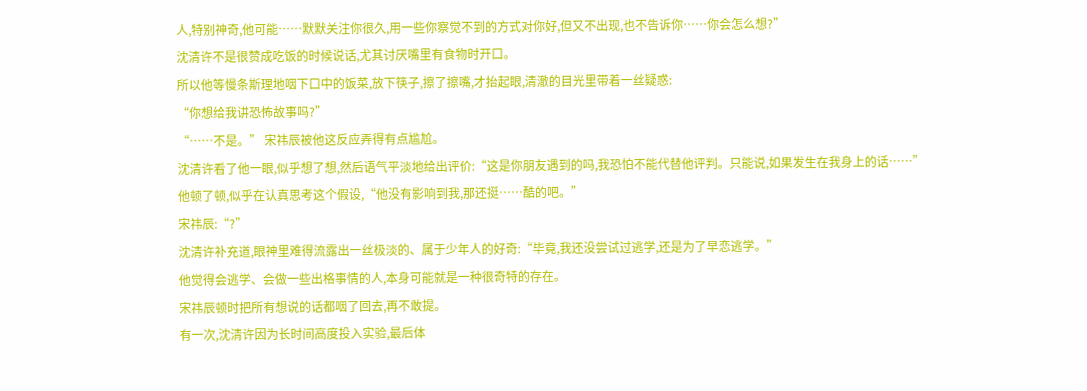人,特别神奇,他可能……默默关注你很久,用一些你察觉不到的方式对你好,但又不出现,也不告诉你……你会怎么想?”
沈清许不是很赞成吃饭的时候说话,尤其讨厌嘴里有食物时开口。
所以他等慢条斯理地咽下口中的饭菜,放下筷子,擦了擦嘴,才抬起眼,清澈的目光里带着一丝疑惑:
“你想给我讲恐怖故事吗?”
“……不是。” 宋祎辰被他这反应弄得有点尴尬。
沈清许看了他一眼,似乎想了想,然后语气平淡地给出评价:“这是你朋友遇到的吗,我恐怕不能代替他评判。只能说,如果发生在我身上的话……”
他顿了顿,似乎在认真思考这个假设,“他没有影响到我,那还挺……酷的吧。”
宋祎辰:“?”
沈清许补充道,眼神里难得流露出一丝极淡的、属于少年人的好奇:“毕竟,我还没尝试过逃学,还是为了早恋逃学。”
他觉得会逃学、会做一些出格事情的人,本身可能就是一种很奇特的存在。
宋祎辰顿时把所有想说的话都咽了回去,再不敢提。
有一次,沈清许因为长时间高度投入实验,最后体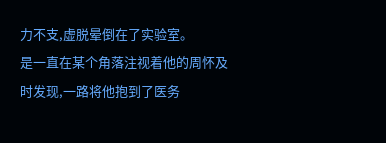力不支,虚脱晕倒在了实验室。
是一直在某个角落注视着他的周怀及时发现,一路将他抱到了医务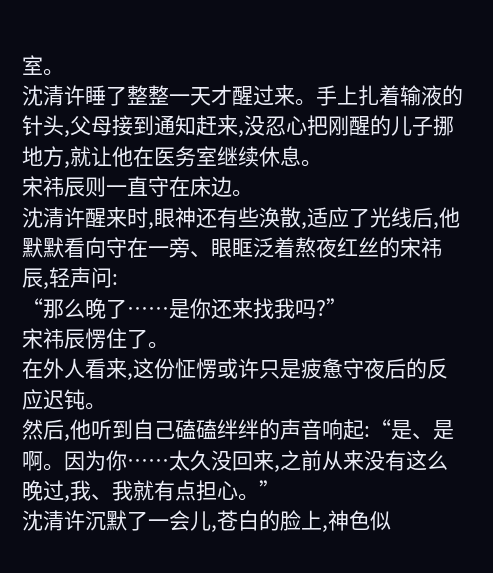室。
沈清许睡了整整一天才醒过来。手上扎着输液的针头,父母接到通知赶来,没忍心把刚醒的儿子挪地方,就让他在医务室继续休息。
宋祎辰则一直守在床边。
沈清许醒来时,眼神还有些涣散,适应了光线后,他默默看向守在一旁、眼眶泛着熬夜红丝的宋祎辰,轻声问:
“那么晚了……是你还来找我吗?”
宋祎辰愣住了。
在外人看来,这份怔愣或许只是疲惫守夜后的反应迟钝。
然后,他听到自己磕磕绊绊的声音响起:“是、是啊。因为你……太久没回来,之前从来没有这么晚过,我、我就有点担心。”
沈清许沉默了一会儿,苍白的脸上,神色似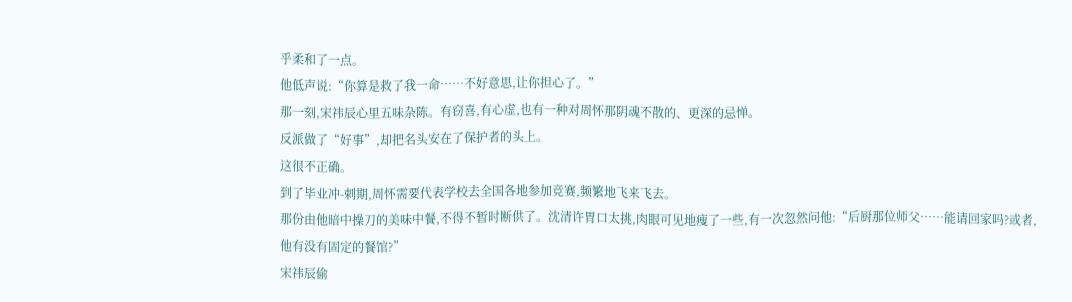乎柔和了一点。
他低声说:“你算是救了我一命……不好意思,让你担心了。”
那一刻,宋祎辰心里五味杂陈。有窃喜,有心虚,也有一种对周怀那阴魂不散的、更深的忌惮。
反派做了“好事”,却把名头安在了保护者的头上。
这很不正确。
到了毕业冲-刺期,周怀需要代表学校去全国各地参加竞赛,频繁地飞来飞去。
那份由他暗中操刀的美味中餐,不得不暂时断供了。沈清许胃口太挑,肉眼可见地瘦了一些,有一次忽然问他:“后厨那位师父……能请回家吗?或者,他有没有固定的餐馆?”
宋祎辰偷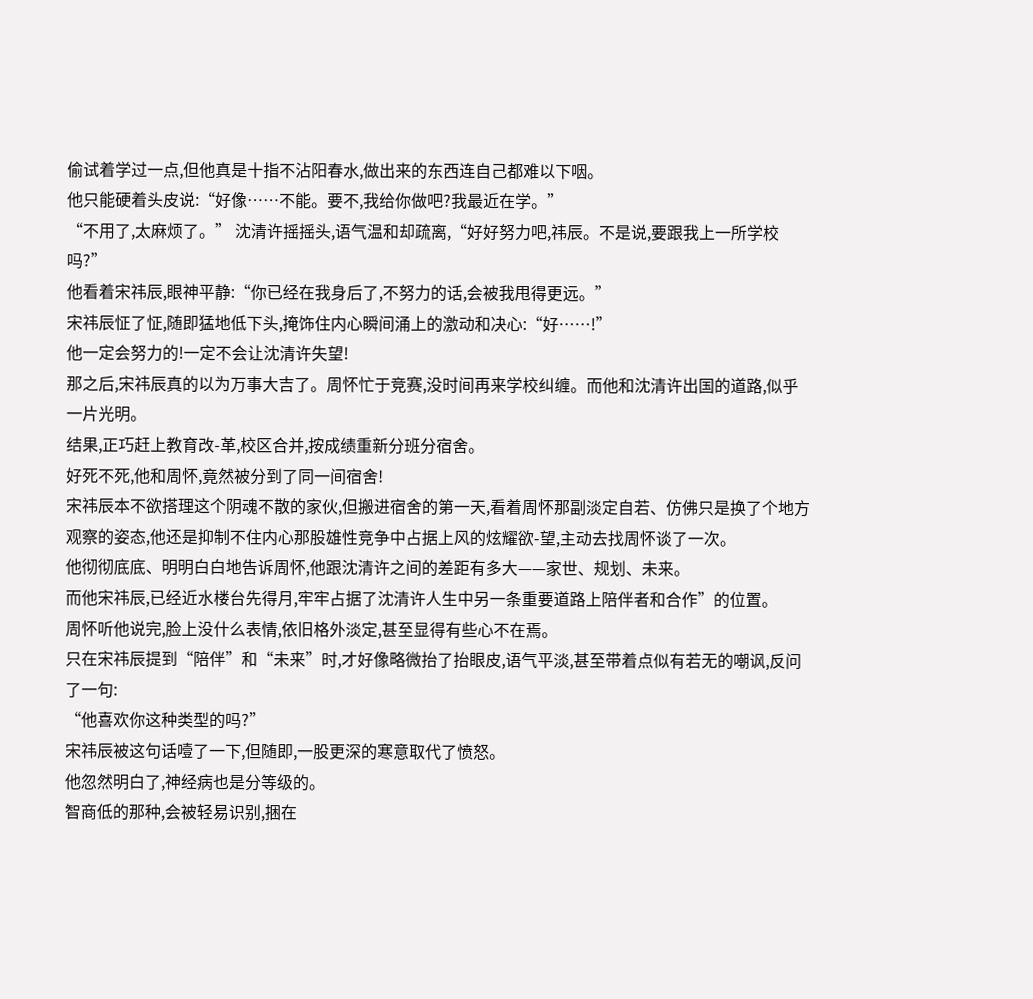偷试着学过一点,但他真是十指不沾阳春水,做出来的东西连自己都难以下咽。
他只能硬着头皮说:“好像……不能。要不,我给你做吧?我最近在学。”
“不用了,太麻烦了。” 沈清许摇摇头,语气温和却疏离,“好好努力吧,祎辰。不是说,要跟我上一所学校吗?”
他看着宋祎辰,眼神平静:“你已经在我身后了,不努力的话,会被我甩得更远。”
宋祎辰怔了怔,随即猛地低下头,掩饰住内心瞬间涌上的激动和决心:“好……!”
他一定会努力的!一定不会让沈清许失望!
那之后,宋祎辰真的以为万事大吉了。周怀忙于竞赛,没时间再来学校纠缠。而他和沈清许出国的道路,似乎一片光明。
结果,正巧赶上教育改-革,校区合并,按成绩重新分班分宿舍。
好死不死,他和周怀,竟然被分到了同一间宿舍!
宋祎辰本不欲搭理这个阴魂不散的家伙,但搬进宿舍的第一天,看着周怀那副淡定自若、仿佛只是换了个地方观察的姿态,他还是抑制不住内心那股雄性竞争中占据上风的炫耀欲-望,主动去找周怀谈了一次。
他彻彻底底、明明白白地告诉周怀,他跟沈清许之间的差距有多大——家世、规划、未来。
而他宋祎辰,已经近水楼台先得月,牢牢占据了沈清许人生中另一条重要道路上陪伴者和合作”的位置。
周怀听他说完,脸上没什么表情,依旧格外淡定,甚至显得有些心不在焉。
只在宋祎辰提到“陪伴”和“未来”时,才好像略微抬了抬眼皮,语气平淡,甚至带着点似有若无的嘲讽,反问了一句:
“他喜欢你这种类型的吗?”
宋祎辰被这句话噎了一下,但随即,一股更深的寒意取代了愤怒。
他忽然明白了,神经病也是分等级的。
智商低的那种,会被轻易识别,捆在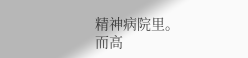精神病院里。
而高